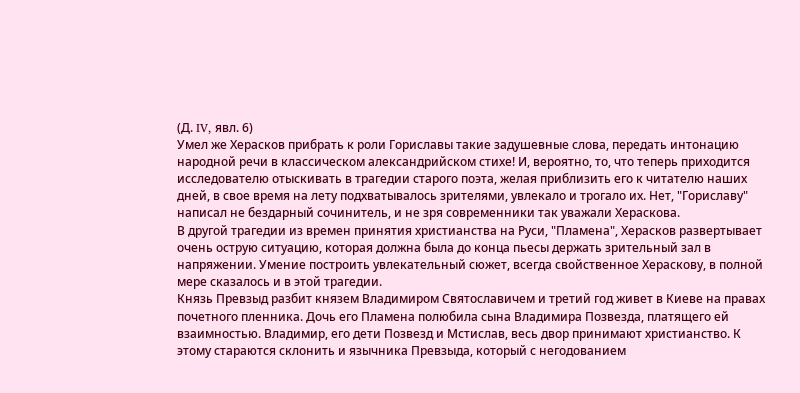(Д. IV, явл. 6)
Умел же Херасков прибрать к роли Гориславы такие задушевные слова, передать интонацию народной речи в классическом александрийском стихе! И, вероятно, то, что теперь приходится исследователю отыскивать в трагедии старого поэта, желая приблизить его к читателю наших дней, в свое время на лету подхватывалось зрителями, увлекало и трогало их. Нет, "Гориславу" написал не бездарный сочинитель, и не зря современники так уважали Хераскова.
В другой трагедии из времен принятия христианства на Руси, "Пламена", Херасков развертывает очень острую ситуацию, которая должна была до конца пьесы держать зрительный зал в напряжении. Умение построить увлекательный сюжет, всегда свойственное Хераскову, в полной мере сказалось и в этой трагедии.
Князь Превзыд разбит князем Владимиром Святославичем и третий год живет в Киеве на правах почетного пленника. Дочь его Пламена полюбила сына Владимира Позвезда, платящего ей взаимностью. Владимир, его дети Позвезд и Мстислав, весь двор принимают христианство. К этому стараются склонить и язычника Превзыда, который с негодованием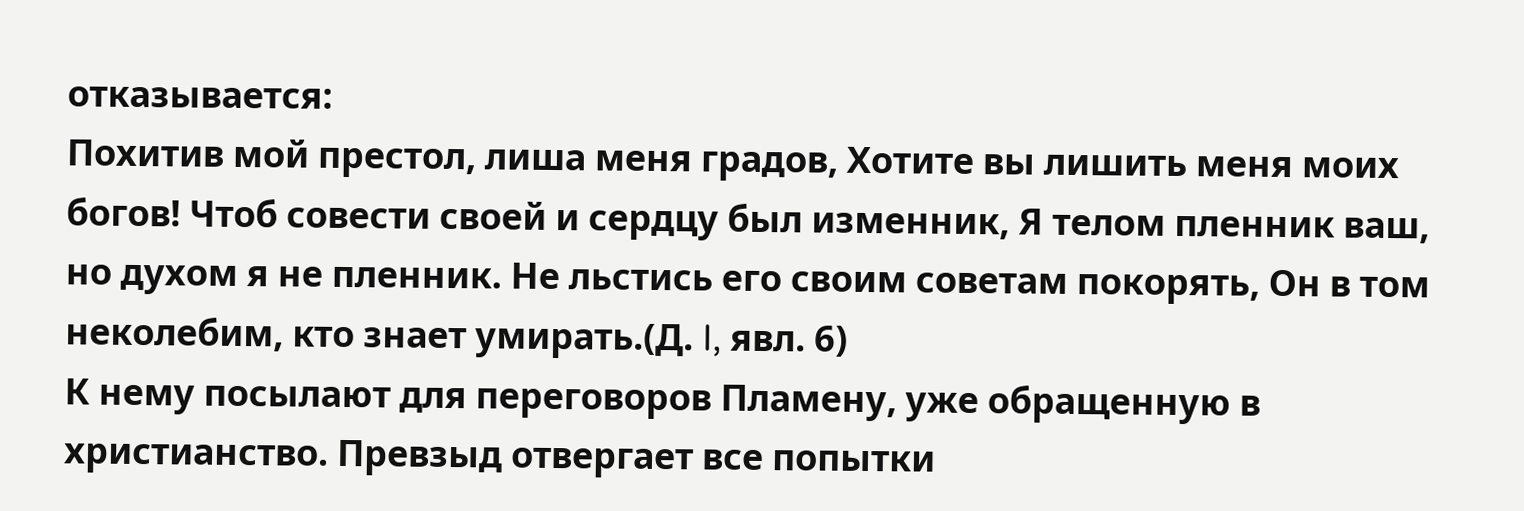отказывается:
Похитив мой престол, лиша меня градов, Хотите вы лишить меня моих богов! Чтоб совести своей и сердцу был изменник, Я телом пленник ваш, но духом я не пленник. Не льстись его своим советам покорять, Он в том неколебим, кто знает умирать.(Д. I, явл. 6)
К нему посылают для переговоров Пламену, уже обращенную в христианство. Превзыд отвергает все попытки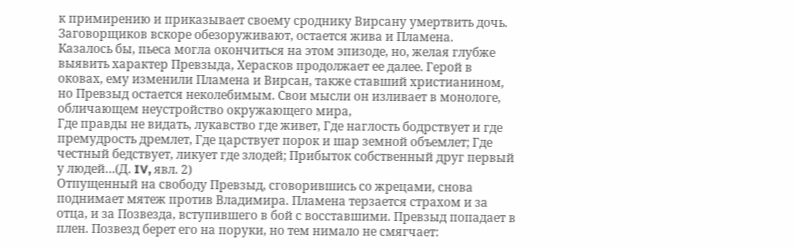к примирению и приказывает своему сроднику Вирсану умертвить дочь. Заговорщиков вскоре обезоруживают, остается жива и Пламена.
Казалось бы, пьеса могла окончиться на этом эпизоде, но, желая глубже выявить характер Превзыда, Херасков продолжает ее далее. Герой в оковах, ему изменили Пламена и Вирсан, также ставший христианином, но Превзыд остается неколебимым. Свои мысли он изливает в монологе, обличающем неустройство окружающего мира,
Где правды не видать, лукавство где живет, Где наглость бодрствует и где премудрость дремлет, Где царствует порок и шар земной объемлет; Где честный бедствует, ликует где злодей; Прибыток собственный друг первый у людей…(Д. IV, явл. 2)
Отпущенный на свободу Превзыд, сговорившись со жрецами, снова поднимает мятеж против Владимира. Пламена терзается страхом и за отца, и за Позвезда, вступившего в бой с восставшими. Превзыд попадает в плен. Позвезд берет его на поруки, но тем нимало не смягчает: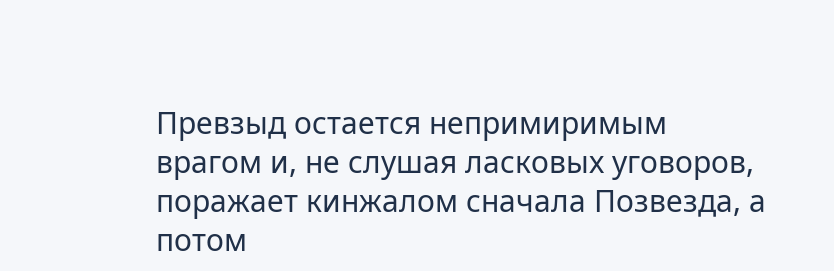Превзыд остается непримиримым врагом и, не слушая ласковых уговоров, поражает кинжалом сначала Позвезда, а потом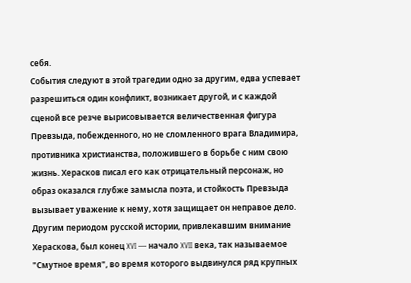себя.
События следуют в этой трагедии одно за другим, едва успевает разрешиться один конфликт, возникает другой, и с каждой сценой все резче вырисовывается величественная фигура Превзыда, побежденного, но не сломленного врага Владимира, противника христианства, положившего в борьбе с ним свою жизнь. Херасков писал его как отрицательный персонаж, но образ оказался глубже замысла поэта, и стойкость Превзыда вызывает уважение к нему, хотя защищает он неправое дело.
Другим периодом русской истории, привлекавшим внимание Хераскова, был конец XVI — начало XVII века, так называемое "Смутное время", во время которого выдвинулся ряд крупных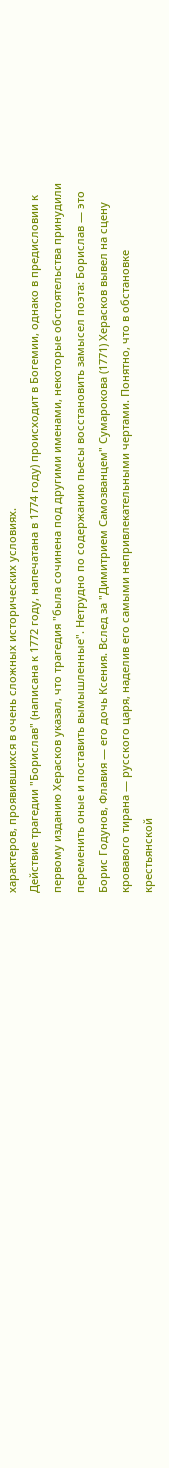характеров, проявившихся в очень сложных исторических условиях.
Действие трагедии "Борислав" (написана к 1772 году, напечатана в 1774 году) происходит в Богемии, однако в предисловии к первому изданию Херасков указал, что трагедия "была сочинена под другими именами, некоторые обстоятельства принудили переменить оные и поставить вымышленные". Нетрудно по содержанию пьесы восстановить замысел поэта: Борислав — это Борис Годунов, Флавия — его дочь Ксения. Вслед за "Димитрием Самозванцем" Сумарокова (1771) Херасков вывел на сцену кровавого тирана — русского царя, наделив его самыми непривлекательными чертами. Понятно, что в обстановке крестьянской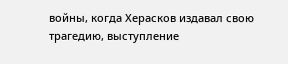войны, когда Херасков издавал свою трагедию, выступление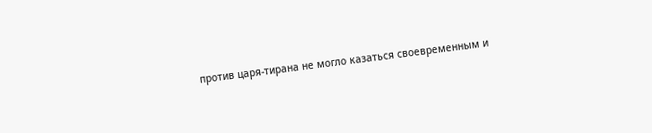против царя-тирана не могло казаться своевременным и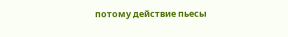потому действие пьесы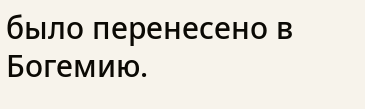было перенесено в Богемию.